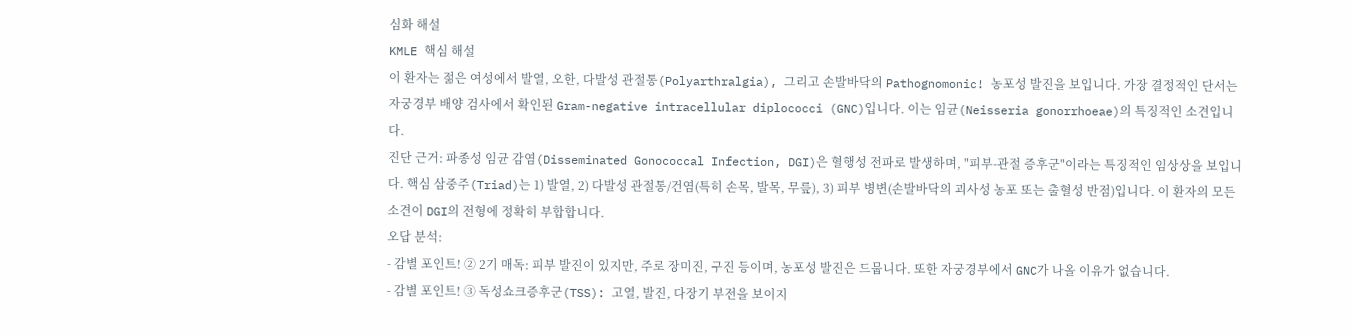심화 해설
KMLE 핵심 해설
이 환자는 젊은 여성에서 발열, 오한, 다발성 관절통(Polyarthralgia), 그리고 손발바닥의 Pathognomonic! 농포성 발진을 보입니다. 가장 결정적인 단서는 자궁경부 배양 검사에서 확인된 Gram-negative intracellular diplococci (GNC)입니다. 이는 임균(Neisseria gonorrhoeae)의 특징적인 소견입니다.
진단 근거: 파종성 임균 감염(Disseminated Gonococcal Infection, DGI)은 혈행성 전파로 발생하며, "피부-관절 증후군"이라는 특징적인 임상상을 보입니다. 핵심 삼중주(Triad)는 1) 발열, 2) 다발성 관절통/건염(특히 손목, 발목, 무릎), 3) 피부 병변(손발바닥의 괴사성 농포 또는 출혈성 반점)입니다. 이 환자의 모든 소견이 DGI의 전형에 정확히 부합합니다.
오답 분석:
- 감별 포인트! ② 2기 매독: 피부 발진이 있지만, 주로 장미진, 구진 등이며, 농포성 발진은 드뭅니다. 또한 자궁경부에서 GNC가 나올 이유가 없습니다.
- 감별 포인트! ③ 독성쇼크증후군(TSS): 고열, 발진, 다장기 부전을 보이지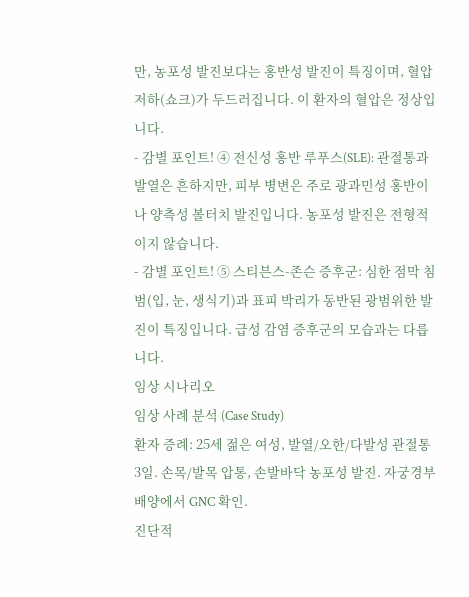만, 농포성 발진보다는 홍반성 발진이 특징이며, 혈압 저하(쇼크)가 두드러집니다. 이 환자의 혈압은 정상입니다.
- 감별 포인트! ④ 전신성 홍반 루푸스(SLE): 관절통과 발열은 흔하지만, 피부 병변은 주로 광과민성 홍반이나 양측성 볼터치 발진입니다. 농포성 발진은 전형적이지 않습니다.
- 감별 포인트! ⑤ 스티븐스-존슨 증후군: 심한 점막 침범(입, 눈, 생식기)과 표피 박리가 동반된 광범위한 발진이 특징입니다. 급성 감염 증후군의 모습과는 다릅니다.
임상 시나리오
임상 사례 분석 (Case Study)
환자 증례: 25세 젊은 여성, 발열/오한/다발성 관절통 3일. 손목/발목 압통, 손발바닥 농포성 발진. 자궁경부 배양에서 GNC 확인.
진단적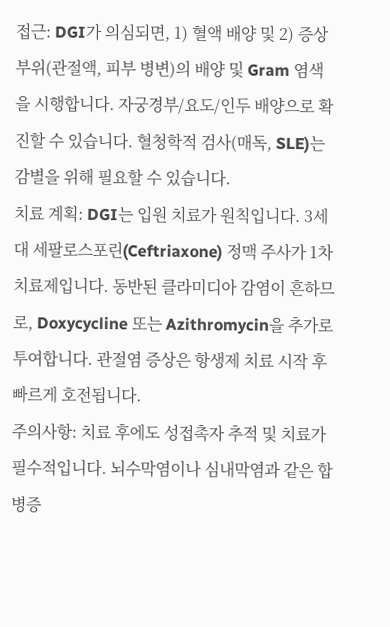접근: DGI가 의심되면, 1) 혈액 배양 및 2) 증상 부위(관절액, 피부 병변)의 배양 및 Gram 염색을 시행합니다. 자궁경부/요도/인두 배양으로 확진할 수 있습니다. 혈청학적 검사(매독, SLE)는 감별을 위해 필요할 수 있습니다.
치료 계획: DGI는 입원 치료가 원칙입니다. 3세대 세팔로스포린(Ceftriaxone) 정맥 주사가 1차 치료제입니다. 동반된 클라미디아 감염이 흔하므로, Doxycycline 또는 Azithromycin을 추가로 투여합니다. 관절염 증상은 항생제 치료 시작 후 빠르게 호전됩니다.
주의사항: 치료 후에도 성접촉자 추적 및 치료가 필수적입니다. 뇌수막염이나 심내막염과 같은 합병증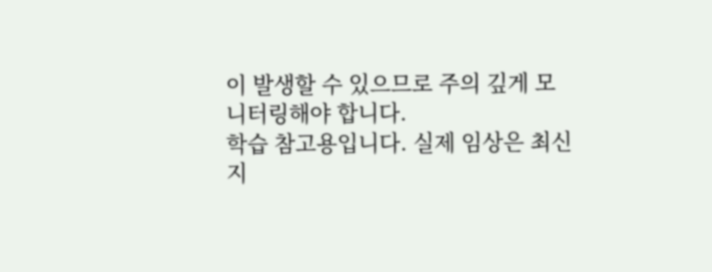이 발생할 수 있으므로 주의 깊게 모니터링해야 합니다.
학습 참고용입니다. 실제 임상은 최신 지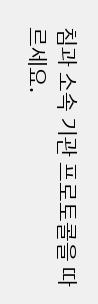침과 소속 기관 프로토콜을 따르세요.